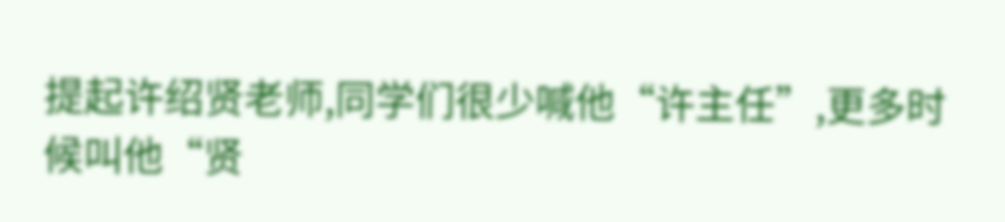提起许绍贤老师,同学们很少喊他“许主任”,更多时候叫他“贤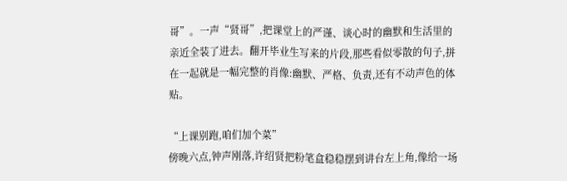哥”。一声“贤哥”,把课堂上的严谨、谈心时的幽默和生活里的亲近全装了进去。翻开毕业生写来的片段,那些看似零散的句子,拼在一起就是一幅完整的肖像:幽默、严格、负责,还有不动声色的体贴。

“上课别跑,咱们加个菜”
傍晚六点,钟声刚落,许绍贤把粉笔盒稳稳摆到讲台左上角,像给一场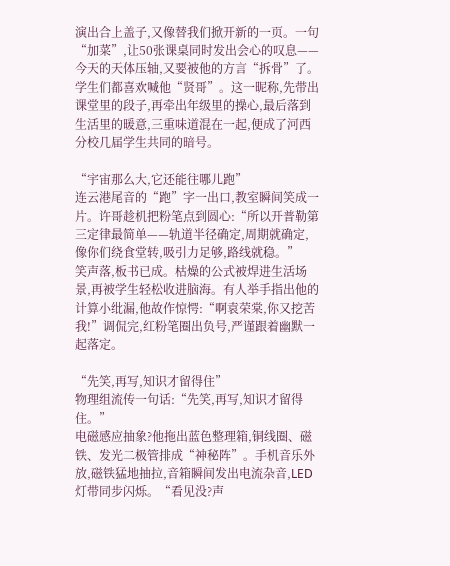演出合上盖子,又像替我们掀开新的一页。一句“加菜”,让50张课桌同时发出会心的叹息——今天的天体压轴,又要被他的方言“拆骨”了。
学生们都喜欢喊他“贤哥”。这一昵称,先带出课堂里的段子,再牵出年级里的操心,最后落到生活里的暖意,三重味道混在一起,便成了河西分校几届学生共同的暗号。

“宇宙那么大,它还能往哪儿跑”
连云港尾音的“跑”字一出口,教室瞬间笑成一片。许哥趁机把粉笔点到圆心:“所以开普勒第三定律最简单——轨道半径确定,周期就确定,像你们绕食堂转,吸引力足够,路线就稳。”
笑声落,板书已成。枯燥的公式被焊进生活场景,再被学生轻松收进脑海。有人举手指出他的计算小纰漏,他故作惊愕:“啊袁荣棠,你又挖苦我!”调侃完,红粉笔圈出负号,严谨跟着幽默一起落定。

“先笑,再写,知识才留得住”
物理组流传一句话:“先笑,再写,知识才留得住。”
电磁感应抽象?他拖出蓝色整理箱,铜线圈、磁铁、发光二极管排成“神秘阵”。手机音乐外放,磁铁猛地抽拉,音箱瞬间发出电流杂音,LED灯带同步闪烁。“看见没?声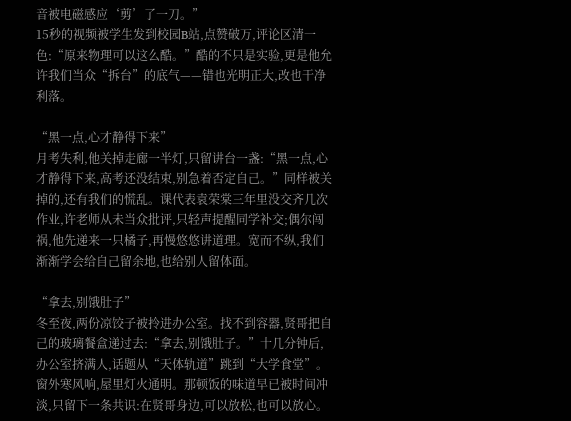音被电磁感应‘剪’了一刀。”
15秒的视频被学生发到校园B站,点赞破万,评论区清一色:“原来物理可以这么酷。”酷的不只是实验,更是他允许我们当众“拆台”的底气——错也光明正大,改也干净利落。

“黑一点,心才静得下来”
月考失利,他关掉走廊一半灯,只留讲台一盏:“黑一点,心才静得下来,高考还没结束,别急着否定自己。”同样被关掉的,还有我们的慌乱。课代表袁荣棠三年里没交齐几次作业,许老师从未当众批评,只轻声提醒同学补交;偶尔闯祸,他先递来一只橘子,再慢悠悠讲道理。宽而不纵,我们渐渐学会给自己留余地,也给别人留体面。

“拿去,别饿肚子”
冬至夜,两份凉饺子被拎进办公室。找不到容器,贤哥把自己的玻璃餐盒递过去:“拿去,别饿肚子。”十几分钟后,办公室挤满人,话题从“天体轨道”跳到“大学食堂”。窗外寒风响,屋里灯火通明。那顿饭的味道早已被时间冲淡,只留下一条共识:在贤哥身边,可以放松,也可以放心。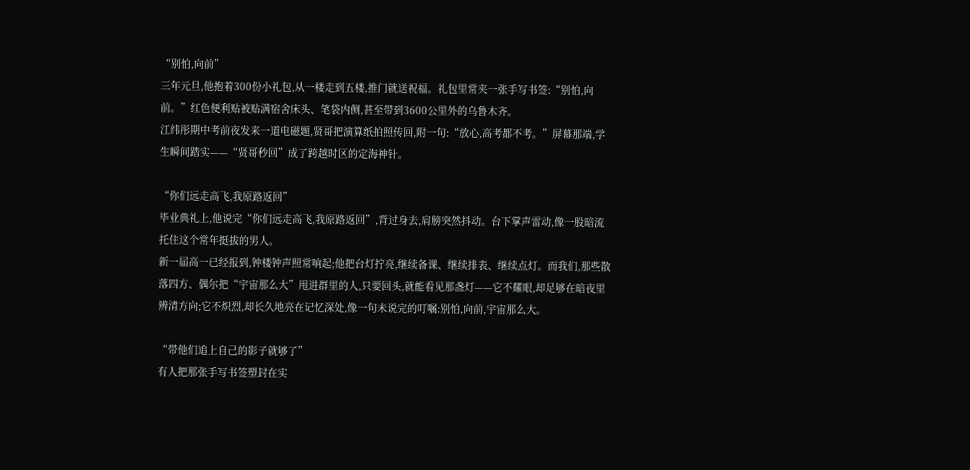“别怕,向前”
三年元旦,他抱着300份小礼包,从一楼走到五楼,推门就送祝福。礼包里常夹一张手写书签:“别怕,向前。”红色便利贴被贴满宿舍床头、笔袋内侧,甚至带到3600公里外的乌鲁木齐。
江纬彤期中考前夜发来一道电磁题,贤哥把演算纸拍照传回,附一句:“放心,高考都不考。”屏幕那端,学生瞬间踏实——“贤哥秒回”成了跨越时区的定海神针。

“你们远走高飞,我原路返回”
毕业典礼上,他说完“你们远走高飞,我原路返回”,背过身去,肩膀突然抖动。台下掌声雷动,像一股暗流托住这个常年挺拔的男人。
新一届高一已经报到,钟楼钟声照常响起;他把台灯拧亮,继续备课、继续排表、继续点灯。而我们,那些散落四方、偶尔把“宇宙那么大”甩进群里的人,只要回头,就能看见那盏灯——它不耀眼,却足够在暗夜里辨清方向;它不炽烈,却长久地亮在记忆深处,像一句未说完的叮嘱:别怕,向前,宇宙那么大。

“带他们追上自己的影子就够了”
有人把那张手写书签塑封在实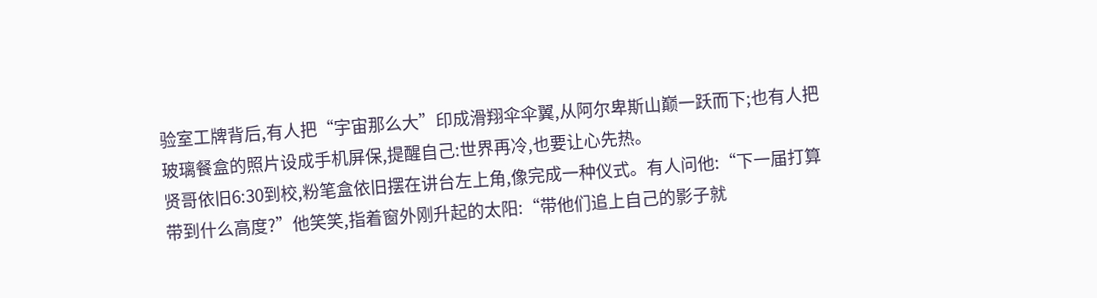验室工牌背后,有人把“宇宙那么大”印成滑翔伞伞翼,从阿尔卑斯山巅一跃而下;也有人把玻璃餐盒的照片设成手机屏保,提醒自己:世界再冷,也要让心先热。
贤哥依旧6:30到校,粉笔盒依旧摆在讲台左上角,像完成一种仪式。有人问他:“下一届打算带到什么高度?”他笑笑,指着窗外刚升起的太阳:“带他们追上自己的影子就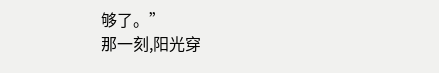够了。”
那一刻,阳光穿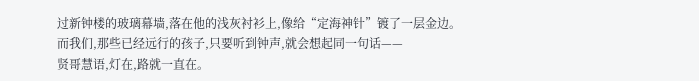过新钟楼的玻璃幕墙,落在他的浅灰衬衫上,像给“定海神针”镀了一层金边。而我们,那些已经远行的孩子,只要听到钟声,就会想起同一句话——
贤哥慧语,灯在,路就一直在。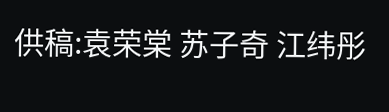供稿:袁荣棠 苏子奇 江纬彤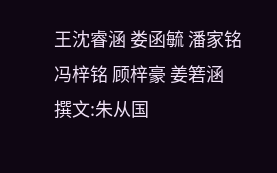王沈睿涵 娄函毓 潘家铭
冯梓铭 顾梓豪 姜箬涵
撰文:朱从国